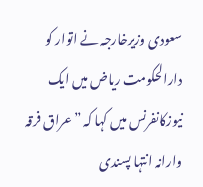سعودی وزیرخارجہ نے اتوار کو دارالحکومت ریاض میں ایک نیوزکانفرنس میں کہا کہ ”عراق فرقہ وارانہ انتہا پسندی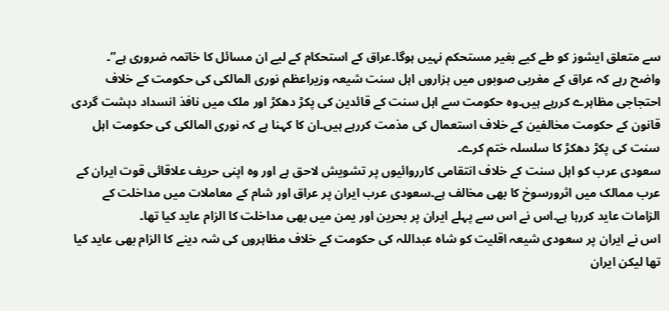سے متعلق ایشوز کو طے کیے بغیر مستحکم نہیں ہوگا۔عراق کے استحکام کے لیے ان مسائل کا خاتمہ ضروری ہے”۔
واضح رہے کہ عراق کے مغربی صوبوں میں ہزاروں اہل سنت شیعہ وزیراعظم نوری المالکی کی حکومت کے خلاف احتجاجی مظاہرے کررہے ہیں۔وہ حکومت سے اہل سنت کے قائدین کی پکڑ دھکڑ اور ملک میں نافذ انسداد دہشت گردی قانون کے حکومت مخالفین کے خلاف استعمال کی مذمت کررہے ہیں۔ان کا کہنا ہے کہ نوری المالکی کی حکومت اہل سنت کی پکڑ دھکڑ کا سلسلہ ختم کرے۔
سعودی عرب کو اہل سنت کے خلاف انتقامی کارروائیوں پر تشویش لاحق ہے اور وہ اپنی حریف علاقائی قوت ایران کے عرب ممالک میں اثرورسوخ کا بھی مخالف ہے۔سعودی عرب ایران پر عراق اور شام کے معاملات میں مداخلت کے الزامات عاید کررہا ہے۔اس نے اس سے پہلے ایران پر بحرین اور یمن میں بھی مداخلت کا الزام عاید کیا تھا۔
اس نے ایران پر سعودی شیعہ اقلیت کو شاہ عبداللہ کی حکومت کے خلاف مظاہروں کی شہ دینے کا الزام بھی عاید کیا تھا لیکن ایران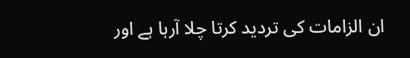ان الزامات کی تردید کرتا چلا آرہا ہے اور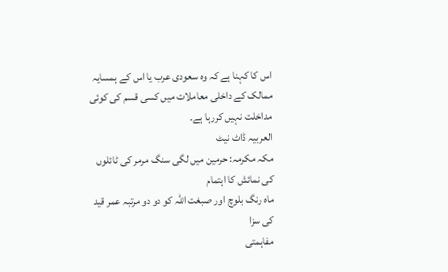اس کا کہنا ہے کہ وہ سعودی عرب یا اس کے ہمسایہ ممالک کے داخلی معاملات میں کسی قسم کی کوئی مداخلت نہیں کررہا ہے۔
العربیہ ڈاٹ نیٹ
مکہ مکرمہ: حرمین میں لگی سنگ مرمر کی ٹائلوں کی نمائش کا اہتمام
ماہ رنگ بلوچ اور صبغت اللہ کو دو دو مرتبہ عمر قید کی سزا
مفاہمتی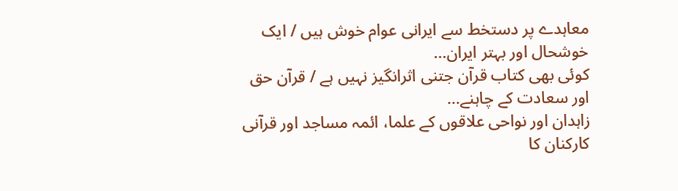معاہدے پر دستخط سے ایرانی عوام خوش ہیں / ایک خوشحال اور بہتر ایران…
کوئی بھی کتاب قرآن جتنی اثرانگیز نہیں ہے / قرآن حق اور سعادت کے چاہنے…
زاہدان اور نواحی علاقوں کے علما، ائمہ مساجد اور قرآنی کارکنان کا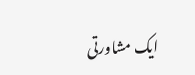ایک مشاورتی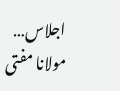اجلاس…
مولانا مفتی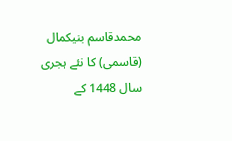محمدقاسم بنیکمال (قاسمی) کا نئے ہجری سال 1448 کے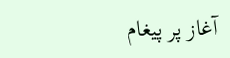آغاز پر پیغام